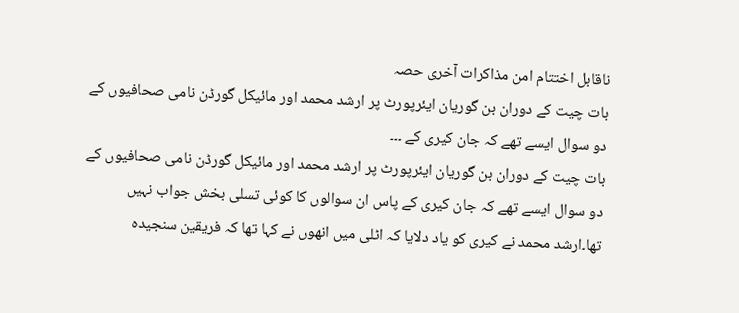ناقابل اختتام امن مذاکرات آخری حصہ
بات چیت کے دوران بن گوریان ایئرپورٹ پر ارشد محمد اور مائیکل گورڈن نامی صحافیوں کے دو سوال ایسے تھے کہ جان کیری کے ۔۔۔
بات چیت کے دوران بن گوریان ایئرپورٹ پر ارشد محمد اور مائیکل گورڈن نامی صحافیوں کے دو سوال ایسے تھے کہ جان کیری کے پاس ان سوالوں کا کوئی تسلی بخش جواب نہیں تھا۔ارشد محمد نے کیری کو یاد دلایا کہ اٹلی میں انھوں نے کہا تھا کہ فریقین سنجیدہ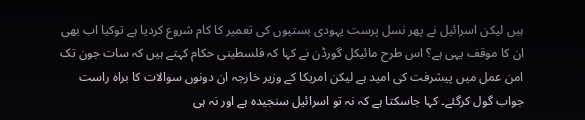ہیں لیکن اسرائیل نے پھر نسل پرست یہودی بستیوں کی تعمیر کا کام شروع کردیا ہے توکیا اب بھی ان کا موقف یہی ہے؟ اس طرح مائیکل گورڈن نے کہا کہ فلسطینی حکام کہتے ہیں کہ سات جون تک امن عمل میں پیشرفت کی امید ہے لیکن امریکا کے وزیر خارجہ ان دونوں سوالات کا براہ راست جواب گول کرگئے۔ کہا جاسکتا ہے کہ نہ تو اسرائیل سنجیدہ ہے اور نہ ہی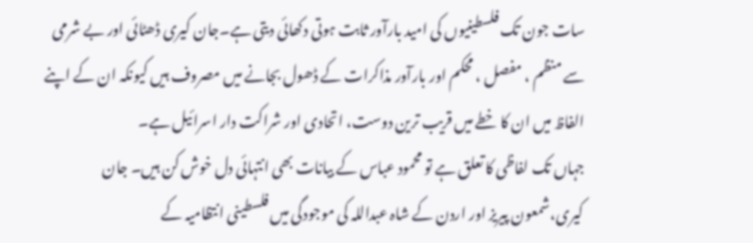سات جون تک فلسطینیوں کی امید بارآور ثابت ہوتی دکھائی دیتی ہے۔جان کیری ڈھٹائی اور بے شرمی سے منظم ، مفصل ، محکم اور بارآور مذاکرات کے ڈھول بجانے میں مصروف ہیں کیونکہ ان کے اپنے الفاظ میں ان کا خطے میں قریب ترین دوست، اتحادی اور شراکت دار اسرائیل ہے۔
جہاں تک لفاظی کا تعلق ہے تو محمود عباس کے بیانات بھی انتہائی دل خوش کن ہیں۔ جان کیری،شمعون پیریز اور اردن کے شاہ عبداللہ کی موجودگی میں فلسطینی انتظامیہ کے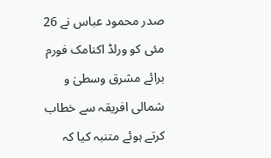صدر محمود عباس نے 26 مئی کو ورلڈ اکنامک فورم برائے مشرق وسطیٰ و شمالی افریقہ سے خطاب کرتے ہوئے متنبہ کیا کہ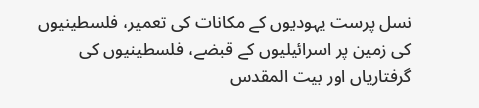نسل پرست یہودیوں کے مکانات کی تعمیر، فلسطینیوں کی زمین پر اسرائیلیوں کے قبضے، فلسطینیوں کی گرفتاریاں اور بیت المقدس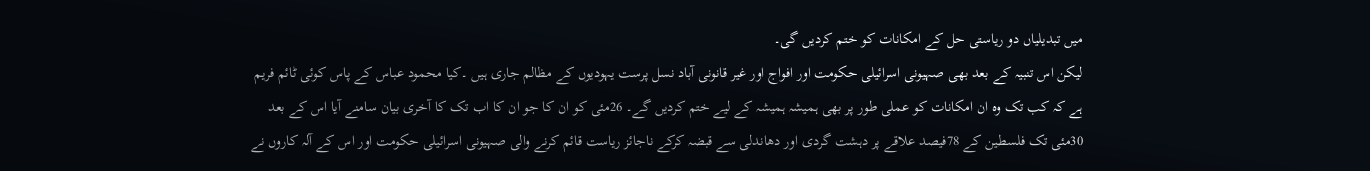میں تبدیلیاں دو ریاستی حل کے امکانات کو ختم کردیں گی۔
لیکن اس تنبیہ کے بعد بھی صہیونی اسرائیلی حکومت اور افواج اور غیر قانونی آباد نسل پرست یہودیوں کے مظالم جاری ہیں ۔کیا محمود عباس کے پاس کوئی ٹائم فریم ہے کہ کب تک وہ ان امکانات کو عملی طور پر بھی ہمیشہ ہمیشہ کے لیے ختم کردیں گے۔ 26مئی کو ان کا جو ان کا اب تک کا آخری بیان سامنے آیا اس کے بعد 30مئی تک فلسطین کے 78فیصد علاقے پر دہشت گردی اور دھاندلی سے قبضہ کرکے ناجائز ریاست قائم کرنے والی صہیونی اسرائیلی حکومت اور اس کے آلہ کاروں نے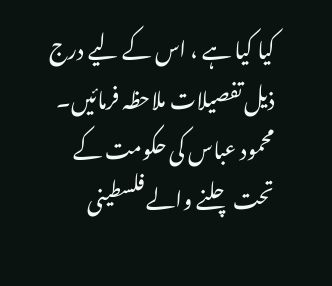کیا کیا ہے ، اس کے لیے درج ذیل تفصیلات ملاحظہ فرمائیں۔
محمود عباس کی حکومت کے تحت چلنے والے فلسطینی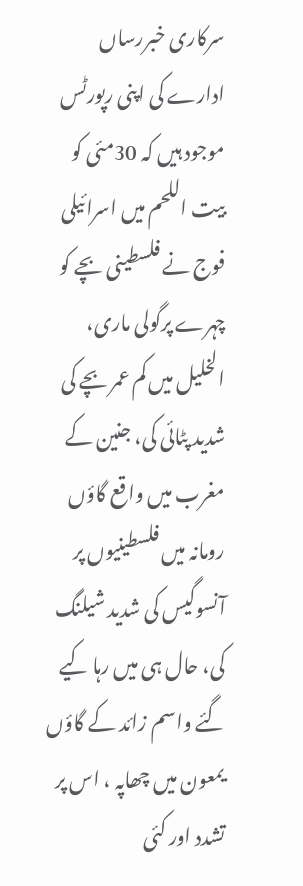سرکاری خبررساں ادارے کی اپنی رپورٹس موجود ہیں کہ 30مئی کو بیت اللحم میں اسرائیلی فوج نے فلسطینی بچے کو چہرے پرگولی ماری، الخلیل میں کم عمر بچے کی شدید پٹائی کی، جنین کے مغرب میں واقع گاؤں رومانہ میں فلسطینیوں پر آنسوگیس کی شدید شیلنگ کی، حال ہی میں رہا کیے گئے واسم زائد کے گاؤں یمعون میں چھاپہ ، اس پر تشدد اور کئی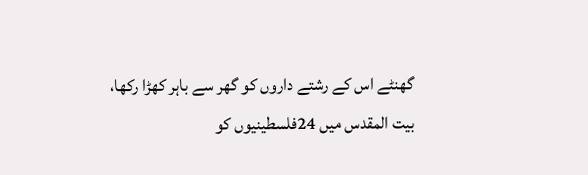گھنٹے اس کے رشتے داروں کو گھر سے باہر کھڑا رکھا، بیت المقدس میں 24فلسطینیوں کو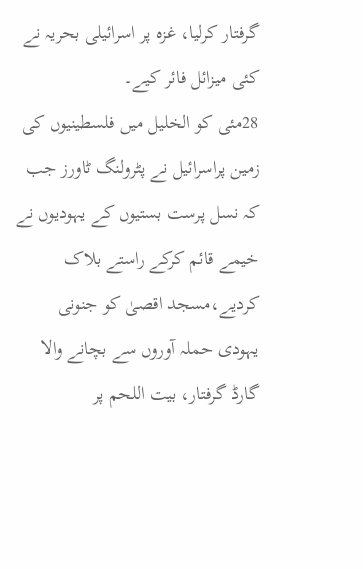گرفتار کرلیا، غزہ پر اسرائیلی بحریہ نے کئی میزائل فائر کیے۔
28مئی کو الخلیل میں فلسطینیوں کی زمین پراسرائیل نے پٹرولنگ ٹاورز جب کہ نسل پرست بستیوں کے یہودیوں نے خیمے قائم کرکے راستے بلاک کردیے،مسجد اقصیٰ کو جنونی یہودی حملہ آوروں سے بچانے والا گارڈ گرفتار، بیت اللحم پر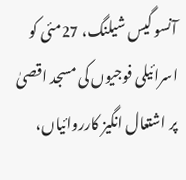آنسو گیس شیلنگ، 27مئی کو اسرائیلی فوجیوں کی مسجد اقصیٰ پر اشتعال انگیز کارروائیاں،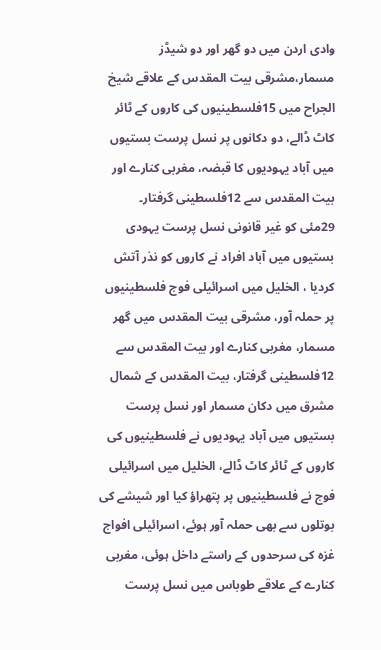وادی اردن میں دو گھر اور دو شیڈز مسمار،مشرقی بیت المقدس کے علاقے شیخ الجراح میں 15فلسطینیوں کی کاروں کے ٹائر کاٹ ڈالے، دو دکانوں پر نسل پرست بستیوں میں آباد یہودیوں کا قبضہ، مغربی کنارے اور بیت المقدس سے 12فلسطینی گرفتار۔
29مئی کو غیر قانونی نسل پرست یہودی بستیوں میں آباد افراد نے کاروں کو نذر آتش کردیا ، الخلیل میں اسرائیلی فوج فلسطینیوں پر حملہ آور، مشرقی بیت المقدس میں گھر مسمار، مغربی کنارے اور بیت المقدس سے 12فلسطینی گرفتار، بیت المقدس کے شمال مشرق میں دکان مسمار اور نسل پرست بستیوں میں آباد یہودیوں نے فلسطینیوں کی کاروں کے ٹائر کاٹ ڈالے، الخلیل میں اسرائیلی فوج نے فلسطینیوں پر پتھراؤ کیا اور شیشے کی بوتلوں سے بھی حملہ آور ہوئے، اسرائیلی افواج غزہ کی سرحدوں کے راستے داخل ہوئی، مغربی کنارے کے علاقے طوباس میں نسل پرست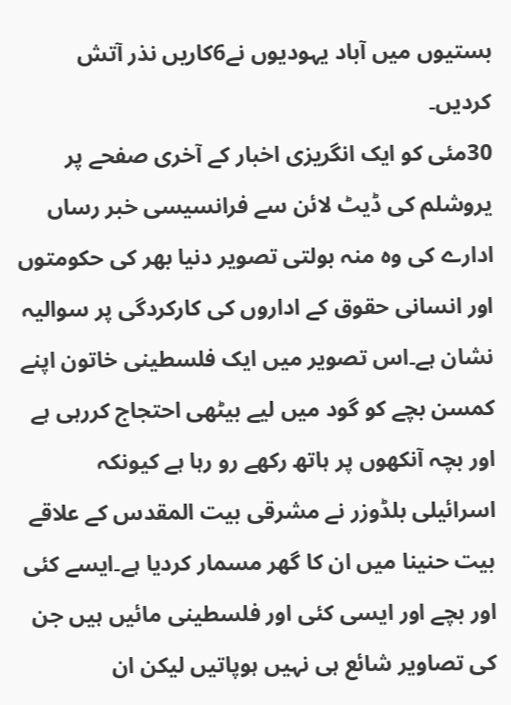بستیوں میں آباد یہودیوں نے6کاریں نذر آتش کردیں۔
30مئی کو ایک انگریزی اخبار کے آخری صفحے پر یروشلم کی ڈیٹ لائن سے فرانسیسی خبر رساں ادارے کی وہ منہ بولتی تصویر دنیا بھر کی حکومتوں اور انسانی حقوق کے اداروں کی کارکردگی پر سوالیہ نشان ہے۔اس تصویر میں ایک فلسطینی خاتون اپنے کمسن بچے کو گود میں لیے بیٹھی احتجاج کررہی ہے اور بچہ آنکھوں پر ہاتھ رکھے رو رہا ہے کیونکہ اسرائیلی بلڈوزر نے مشرقی بیت المقدس کے علاقے بیت حنینا میں ان کا گھر مسمار کردیا ہے۔ایسے کئی اور بچے اور ایسی کئی اور فلسطینی مائیں ہیں جن کی تصاویر شائع ہی نہیں ہوپاتیں لیکن ان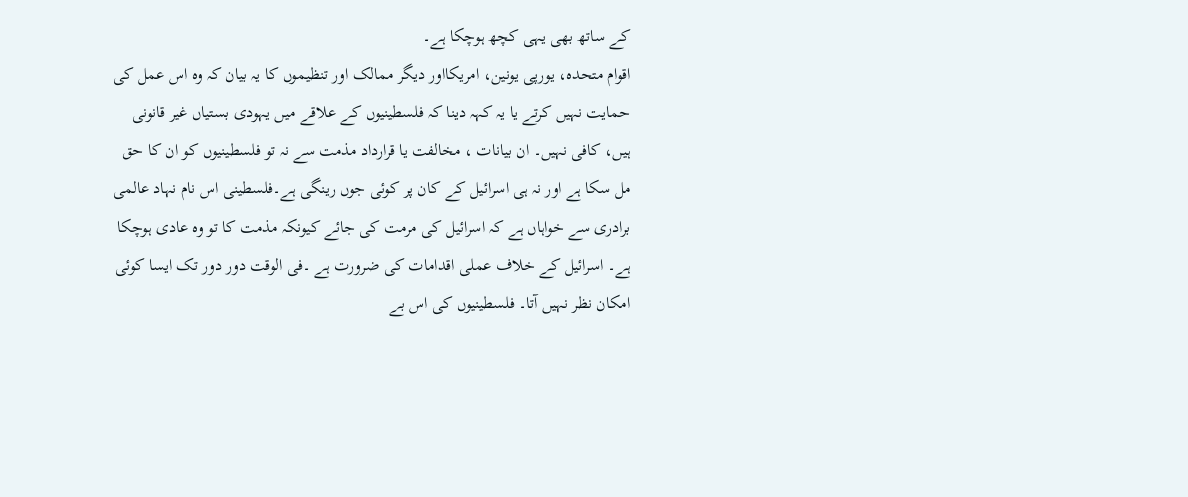کے ساتھ بھی یہی کچھ ہوچکا ہے۔
اقوام متحدہ، یورپی یونین، امریکااور دیگر ممالک اور تنظیموں کا یہ بیان کہ وہ اس عمل کی حمایت نہیں کرتے یا یہ کہہ دینا کہ فلسطینیوں کے علاقے میں یہودی بستیاں غیر قانونی ہیں، کافی نہیں۔ ان بیانات ، مخالفت یا قرارداد مذمت سے نہ تو فلسطینیوں کو ان کا حق مل سکا ہے اور نہ ہی اسرائیل کے کان پر کوئی جوں رینگی ہے۔فلسطینی اس نام نہاد عالمی برادری سے خواہاں ہے کہ اسرائیل کی مرمت کی جائے کیونکہ مذمت کا تو وہ عادی ہوچکا ہے۔ اسرائیل کے خلاف عملی اقدامات کی ضرورت ہے ۔فی الوقت دور دور تک ایسا کوئی امکان نظر نہیں آتا۔ فلسطینیوں کی اس بے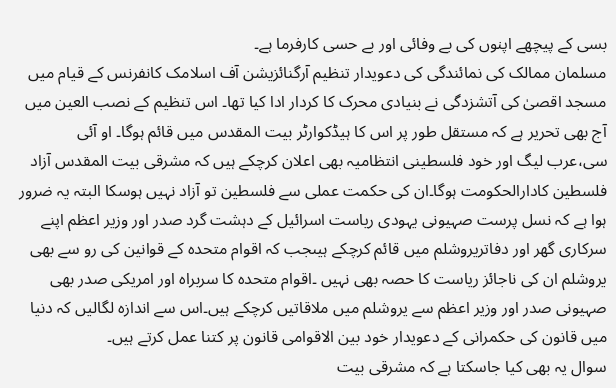بسی کے پیچھے اپنوں کی بے وفائی اور بے حسی کارفرما ہے۔
مسلمان ممالک کی نمائندگی کی دعویدار تنظیم آرگنائزیشن آف اسلامک کانفرنس کے قیام میں مسجد اقصیٰ کی آتشزدگی نے بنیادی محرک کا کردار ادا کیا تھا۔ اس تنظیم کے نصب العین میں آج بھی تحریر ہے کہ مستقل طور پر اس کا ہیڈکوارٹر بیت المقدس میں قائم ہوگا۔ او آئی سی،عرب لیگ اور خود فلسطینی انتظامیہ بھی اعلان کرچکے ہیں کہ مشرقی بیت المقدس آزاد فلسطین کادارالحکومت ہوگا۔ان کی حکمت عملی سے فلسطین تو آزاد نہیں ہوسکا البتہ یہ ضرور ہوا ہے کہ نسل پرست صہیونی یہودی ریاست اسرائیل کے دہشت گرد صدر اور وزیر اعظم اپنے سرکاری گھر اور دفاتریروشلم میں قائم کرچکے ہیںجب کہ اقوام متحدہ کے قوانین کی رو سے بھی یروشلم ان کی ناجائز ریاست کا حصہ بھی نہیں ۔اقوام متحدہ کا سربراہ اور امریکی صدر بھی صہیونی صدر اور وزیر اعظم سے یروشلم میں ملاقاتیں کرچکے ہیں۔اس سے اندازہ لگالیں کہ دنیا میں قانون کی حکمرانی کے دعویدار خود بین الاقوامی قانون پر کتنا عمل کرتے ہیں۔
سوال یہ بھی کیا جاسکتا ہے کہ مشرقی بیت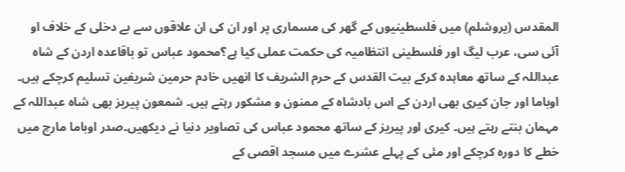المقدس (یروشلم) میں فلسطینیوں کے گھر کی مسماری پر اور ان کی ان علاقوں سے بے دخلی کے خلاف او آئی سی، عرب لیگ اور فلسطینی انتظامیہ کی حکمت عملی کیا ہے؟محمود عباس تو باقاعدہ اردن کے شاہ عبداللہ کے ساتھ معاہدہ کرکے بیت القدس کے حرم الشریف کا انھیں خادم حرمین شریفین تسلیم کرچکے ہیں۔ اوباما اور جان کیری بھی اردن کے اس بادشاہ کے ممنون و مشکور رہتے ہیں۔ شمعون پیریز بھی شاہ عبداللہ کے مہمان بنتے رہتے ہیں۔ کیری اور پیریز کے ساتھ محمود عباس کی تصاویر دنیا نے دیکھیں۔صدر اوباما مارچ میں خطے کا دورہ کرچکے اور مئی کے پہلے عشرے میں مسجد اقصی کے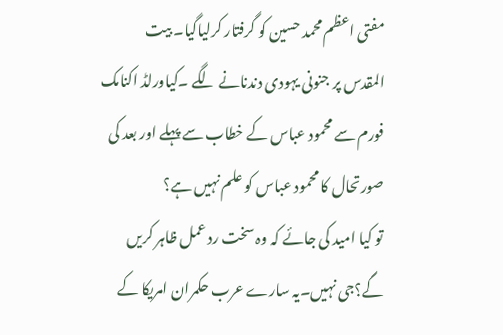مفتی اعظم محمد حسین کو گرفتار کرلیاگیا۔ بیت المقدس پر جنونی یہودی دندنانے لگے ۔کیاورلڈ اکنامک فورم سے محمود عباس کے خطاب سے پہلے اور بعد کی صورتحال کا محمود عباس کو علم نہیں ہے؟
تو کیا امید کی جائے کہ وہ سخت رد عمل ظاہر کریں گے؟جی نہیں۔یہ سارے عرب حکمران امریکا کے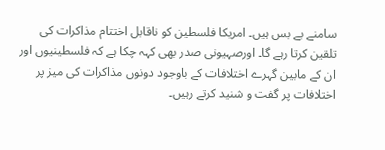سامنے بے بس ہیں۔ امریکا فلسطین کو ناقابل اختتام مذاکرات کی تلقین کرتا رہے گا۔ اورصہیونی صدر بھی کہہ چکا ہے کہ فلسطینیوں اور ان کے مابین گہرے اختلافات کے باوجود دونوں مذاکرات کی میز پر اختلافات پر گفت و شنید کرتے رہیں۔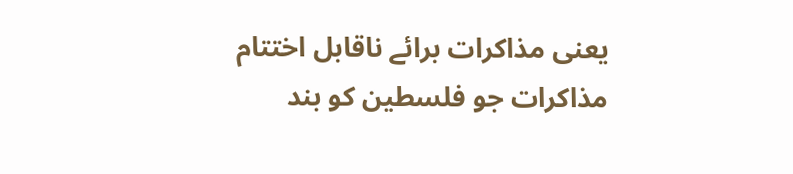یعنی مذاکرات برائے ناقابل اختتام مذاکرات جو فلسطین کو بند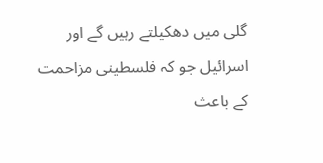گلی میں دھکیلتے رہیں گے اور اسرائیل جو کہ فلسطینی مزاحمت کے باعث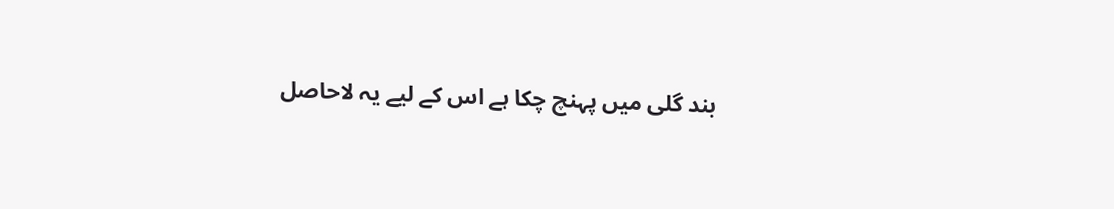بند گلی میں پہنچ چکا ہے اس کے لیے یہ لاحاصل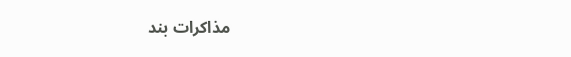مذاکرات بند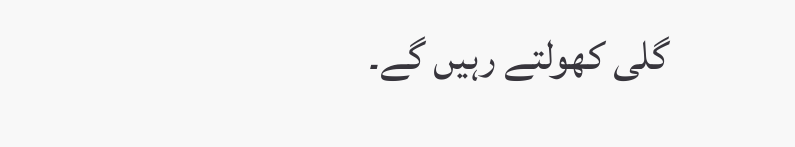گلی کھولتے رہیں گے۔